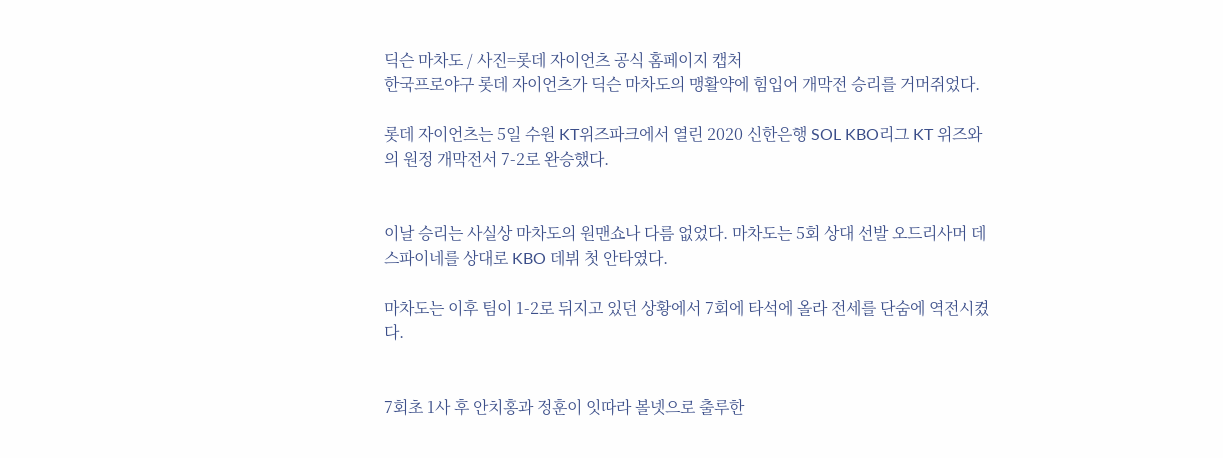딕슨 마차도 / 사진=롯데 자이언츠 공식 홈페이지 캡처
한국프로야구 롯데 자이언츠가 딕슨 마차도의 맹활약에 힘입어 개막전 승리를 거머쥐었다.

롯데 자이언츠는 5일 수원 KT위즈파크에서 열린 2020 신한은행 SOL KBO리그 KT 위즈와의 원정 개막전서 7-2로 완승했다.


이날 승리는 사실상 마차도의 원맨쇼나 다름 없었다. 마차도는 5회 상대 선발 오드리사머 데스파이네를 상대로 KBO 데뷔 첫 안타였다.

마차도는 이후 팀이 1-2로 뒤지고 있던 상황에서 7회에 타석에 올라 전세를 단숨에 역전시켰다.


7회초 1사 후 안치홍과 정훈이 잇따라 볼넷으로 출루한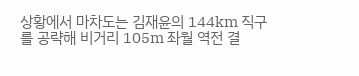상황에서 마차도는 김재윤의 144km 직구를 공략해 비거리 105m 좌월 역전 결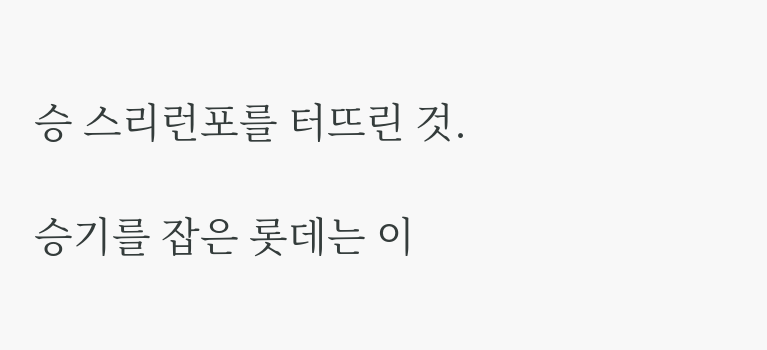승 스리런포를 터뜨린 것.

승기를 잡은 롯데는 이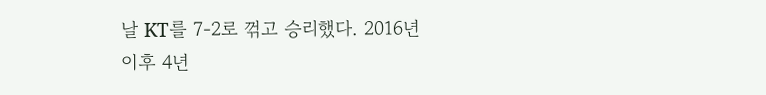날 KT를 7-2로 꺾고 승리했다. 2016년 이후 4년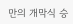만의 개막식 승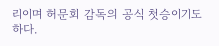리이며 허문회 감독의 공식 첫승이기도 하다.